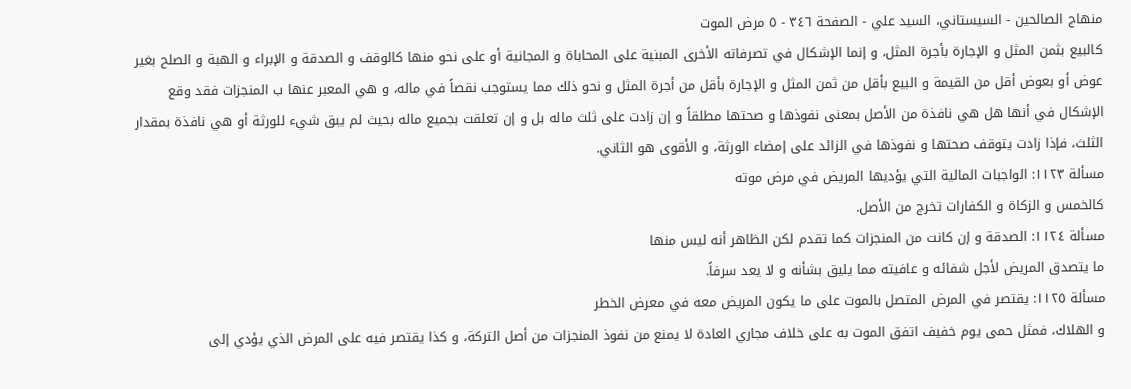منهاج الصالحين - السيستاني، السيد علي - الصفحة ٣٤٦ - ٥ مرض الموت
كالبيع بثمن المثل و الإجارة بأجرة المثل، و إنما الإشكال في تصرفاته الأخرى المبنية على المحاباة و المجانية أو على نحو منها كالوقف و الصدقة و الإبراء و الهبة و الصلح بغير عوض أو بعوض أقل من القيمة و البيع بأقل من ثمن المثل و الإجارة بأقل من أجرة المثل و نحو ذلك مما يستوجب نقصاً في ماله، و هي المعبر عنها ب المنجزات فقد وقع الإشكال في أنها هل هي نافذة من الأصل بمعنى نفوذها و صحتها مطلقاً و إن زادت على ثلث ماله بل و إن تعلقت بجميع ماله بحيث لم يبق شيء للورثة أو هي نافذة بمقدار الثلث، فإذا زادت يتوقف صحتها و نفوذها في الزائد على إمضاء الورثة، و الأقوى هو الثاني.
مسألة ١١٢٣: الواجبات المالية التي يؤديها المريض في مرض موته
كالخمس و الزكاة و الكفارات تخرج من الأصل.
مسألة ١١٢٤: الصدقة و إن كانت من المنجزات كما تقدم لكن الظاهر أنه ليس منها
ما يتصدق المريض لأجل شفائه و عافيته مما يليق بشأنه و لا يعد سرفاً.
مسألة ١١٢٥: يقتصر في المرض المتصل بالموت على ما يكون المريض معه في معرض الخطر
و الهلاك، فمثل حمى يوم خفيف اتفق الموت به على خلاف مجاري العادة لا يمنع من نفوذ المنجزات من أصل التركة، و كذا يقتصر فيه على المرض الذي يؤدي إلى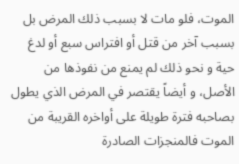الموت، فلو مات لا بسبب ذلك المرض بل بسبب آخر من قتل أو افتراس سبع أو لدغ حية و نحو ذلك لم يمنع من نفوذها من الأصل، و أيضاً يقتصر في المرض الذي يطول بصاحبه فترة طويلة على أواخره القريبة من الموت فالمنجزات الصادرة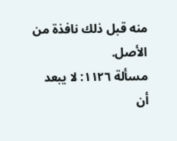منه قبل ذلك نافذة من الأصل.
مسألة ١١٢٦: لا يبعد أن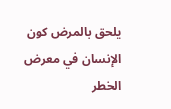يلحق بالمرض كون الإنسان في معرض الخطر